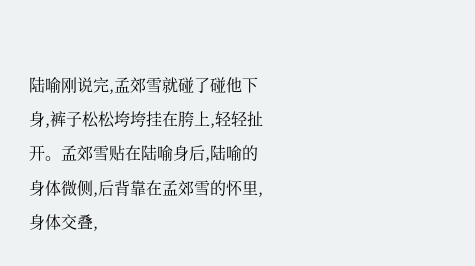陆喻刚说完,孟郊雪就碰了碰他下身,裤子松松垮垮挂在胯上,轻轻扯开。孟郊雪贴在陆喻身后,陆喻的身体微侧,后背靠在孟郊雪的怀里,身体交叠,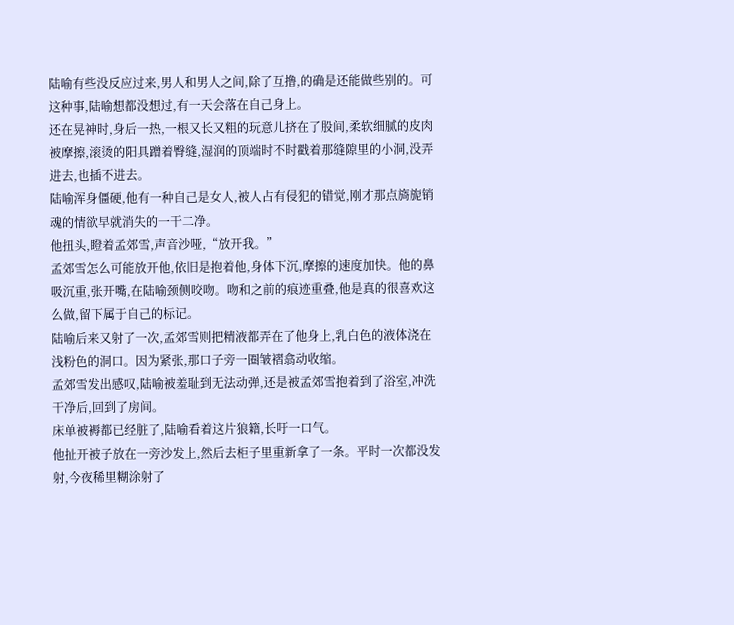陆喻有些没反应过来,男人和男人之间,除了互撸,的确是还能做些别的。可这种事,陆喻想都没想过,有一天会落在自己身上。
还在晃神时,身后一热,一根又长又粗的玩意儿挤在了股间,柔软细腻的皮肉被摩擦,滚烫的阳具蹭着臀缝,湿润的顶端时不时戳着那缝隙里的小洞,没弄进去,也插不进去。
陆喻浑身僵硬,他有一种自己是女人,被人占有侵犯的错觉,刚才那点旖旎销魂的情欲早就消失的一干二净。
他扭头,瞪着孟郊雪,声音沙哑,“放开我。”
孟郊雪怎么可能放开他,依旧是抱着他,身体下沉,摩擦的速度加快。他的鼻吸沉重,张开嘴,在陆喻颈侧咬吻。吻和之前的痕迹重叠,他是真的很喜欢这么做,留下属于自己的标记。
陆喻后来又射了一次,孟郊雪则把精液都弄在了他身上,乳白色的液体浇在浅粉色的洞口。因为紧张,那口子旁一圈皱褶翕动收缩。
孟郊雪发出感叹,陆喻被羞耻到无法动弹,还是被孟郊雪抱着到了浴室,冲洗干净后,回到了房间。
床单被褥都已经脏了,陆喻看着这片狼籍,长吁一口气。
他扯开被子放在一旁沙发上,然后去柜子里重新拿了一条。平时一次都没发射,今夜稀里糊涂射了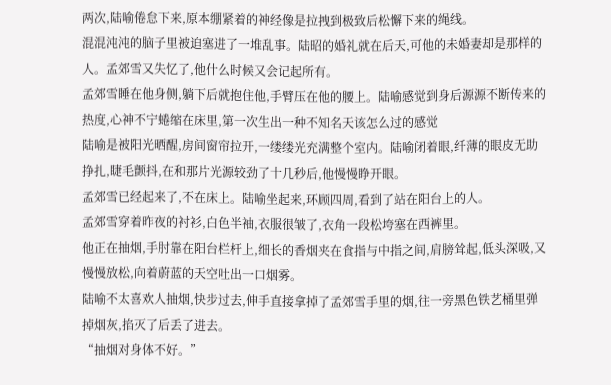两次,陆喻倦怠下来,原本绷紧着的神经像是拉拽到极致后松懈下来的绳线。
混混沌沌的脑子里被迫塞进了一堆乱事。陆昭的婚礼就在后天,可他的未婚妻却是那样的人。孟郊雪又失忆了,他什么时候又会记起所有。
孟郊雪睡在他身侧,躺下后就抱住他,手臂压在他的腰上。陆喻感觉到身后源源不断传来的热度,心神不宁蜷缩在床里,第一次生出一种不知名天该怎么过的感觉
陆喻是被阳光晒醒,房间窗帘拉开,一缕缕光充满整个室内。陆喻闭着眼,纤薄的眼皮无助挣扎,睫毛颤抖,在和那片光源较劲了十几秒后,他慢慢睁开眼。
孟郊雪已经起来了,不在床上。陆喻坐起来,环顾四周,看到了站在阳台上的人。
孟郊雪穿着昨夜的衬衫,白色半袖,衣服很皱了,衣角一段松垮塞在西裤里。
他正在抽烟,手肘靠在阳台栏杆上,细长的香烟夹在食指与中指之间,肩膀耸起,低头深吸,又慢慢放松,向着蔚蓝的天空吐出一口烟雾。
陆喻不太喜欢人抽烟,快步过去,伸手直接拿掉了孟郊雪手里的烟,往一旁黑色铁艺桶里弹掉烟灰,掐灭了后丢了进去。
“抽烟对身体不好。”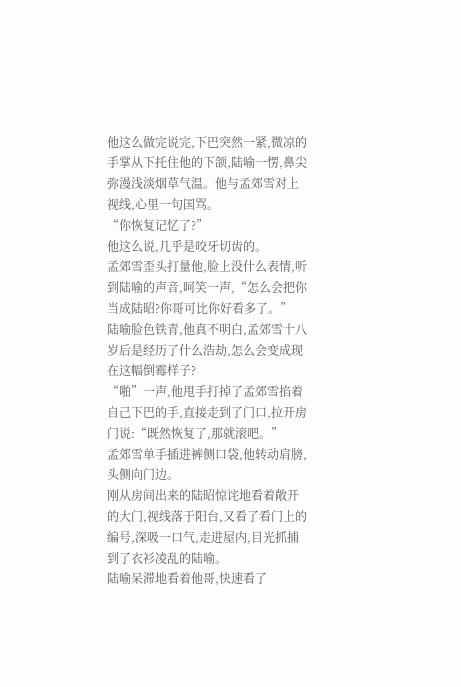他这么做完说完,下巴突然一紧,微凉的手掌从下托住他的下颌,陆喻一愣,鼻尖弥漫浅淡烟草气温。他与孟郊雪对上视线,心里一句国骂。
“你恢复记忆了?”
他这么说,几乎是咬牙切齿的。
孟郊雪歪头打量他,脸上没什么表情,听到陆喻的声音,呵笑一声,“怎么会把你当成陆昭?你哥可比你好看多了。”
陆喻脸色铁青,他真不明白,孟郊雪十八岁后是经历了什么浩劫,怎么会变成现在这幅倒霉样子?
“啪”一声,他甩手打掉了孟郊雪掐着自己下巴的手,直接走到了门口,拉开房门说:“既然恢复了,那就滚吧。”
孟郊雪单手插进裤侧口袋,他转动肩膀,头侧向门边。
刚从房间出来的陆昭惊诧地看着敞开的大门,视线落于阳台,又看了看门上的编号,深吸一口气,走进屋内,目光抓捕到了衣衫凌乱的陆喻。
陆喻呆滞地看着他哥,快速看了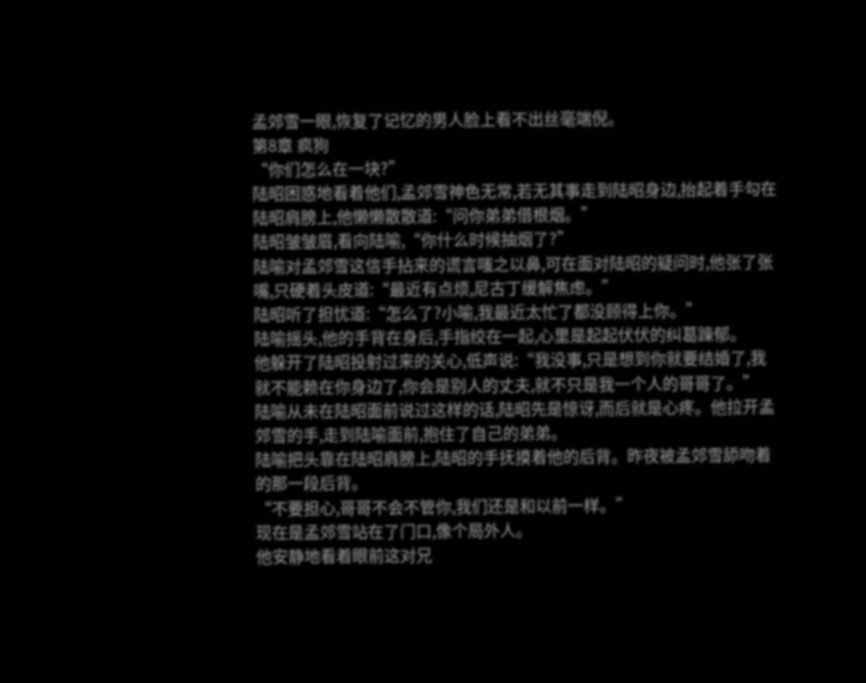孟郊雪一眼,恢复了记忆的男人脸上看不出丝毫端倪。
第8章 疯狗
“你们怎么在一块?”
陆昭困惑地看着他们,孟郊雪神色无常,若无其事走到陆昭身边,抬起着手勾在陆昭肩膀上,他懒懒散散道:“问你弟弟借根烟。”
陆昭皱皱眉,看向陆喻,“你什么时候抽烟了?”
陆喻对孟郊雪这信手拈来的谎言嗤之以鼻,可在面对陆昭的疑问时,他张了张嘴,只硬着头皮道:“最近有点烦,尼古丁缓解焦虑。”
陆昭听了担忧道:“怎么了?小喻,我最近太忙了都没顾得上你。”
陆喻摇头,他的手背在身后,手指绞在一起,心里是起起伏伏的纠葛躁郁。
他躲开了陆昭投射过来的关心,低声说:“我没事,只是想到你就要结婚了,我就不能赖在你身边了,你会是别人的丈夫,就不只是我一个人的哥哥了。”
陆喻从未在陆昭面前说过这样的话,陆昭先是惊讶,而后就是心疼。他拉开孟郊雪的手,走到陆喻面前,抱住了自己的弟弟。
陆喻把头靠在陆昭肩膀上,陆昭的手抚摸着他的后背。昨夜被孟郊雪舔吻着的那一段后背。
“不要担心,哥哥不会不管你,我们还是和以前一样。”
现在是孟郊雪站在了门口,像个局外人。
他安静地看着眼前这对兄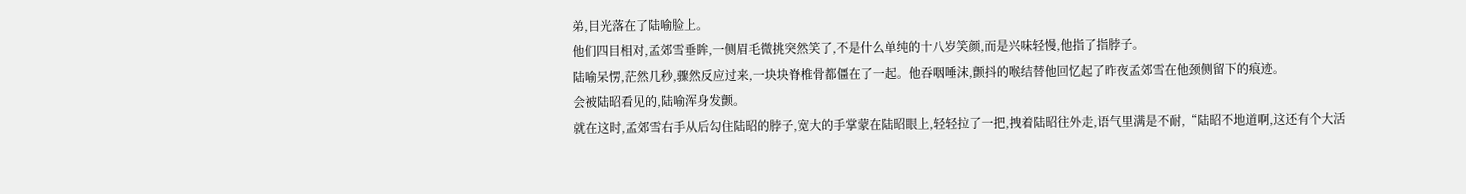弟,目光落在了陆喻脸上。
他们四目相对,孟郊雪垂眸,一侧眉毛微挑突然笑了,不是什么单纯的十八岁笑颜,而是兴味轻慢,他指了指脖子。
陆喻呆愣,茫然几秒,骤然反应过来,一块块脊椎骨都僵在了一起。他吞咽唾沫,颤抖的喉结替他回忆起了昨夜孟郊雪在他颈侧留下的痕迹。
会被陆昭看见的,陆喻浑身发颤。
就在这时,孟郊雪右手从后勾住陆昭的脖子,宽大的手掌蒙在陆昭眼上,轻轻拉了一把,拽着陆昭往外走,语气里满是不耐,“陆昭不地道啊,这还有个大活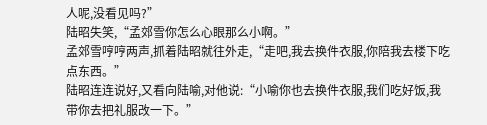人呢,没看见吗?”
陆昭失笑,“孟郊雪你怎么心眼那么小啊。”
孟郊雪哼哼两声,抓着陆昭就往外走,“走吧,我去换件衣服,你陪我去楼下吃点东西。”
陆昭连连说好,又看向陆喻,对他说:“小喻你也去换件衣服,我们吃好饭,我带你去把礼服改一下。”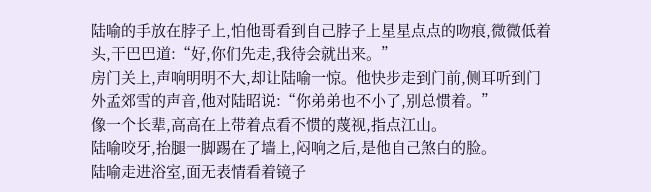陆喻的手放在脖子上,怕他哥看到自己脖子上星星点点的吻痕,微微低着头,干巴巴道:“好,你们先走,我待会就出来。”
房门关上,声响明明不大,却让陆喻一惊。他快步走到门前,侧耳听到门外孟郊雪的声音,他对陆昭说:“你弟弟也不小了,别总惯着。”
像一个长辈,高高在上带着点看不惯的蔑视,指点江山。
陆喻咬牙,抬腿一脚踢在了墙上,闷响之后,是他自己煞白的脸。
陆喻走进浴室,面无表情看着镜子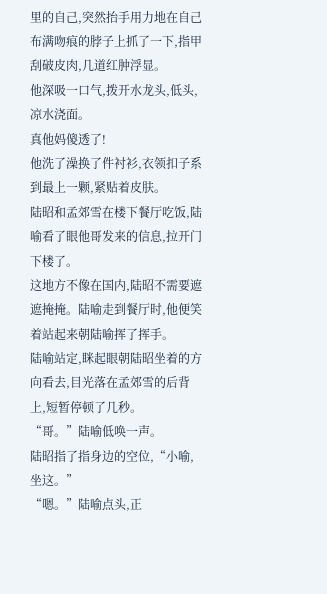里的自己,突然抬手用力地在自己布满吻痕的脖子上抓了一下,指甲刮破皮肉,几道红肿浮显。
他深吸一口气,拨开水龙头,低头,凉水浇面。
真他妈傻透了!
他洗了澡换了件衬衫,衣领扣子系到最上一颗,紧贴着皮肤。
陆昭和孟郊雪在楼下餐厅吃饭,陆喻看了眼他哥发来的信息,拉开门下楼了。
这地方不像在国内,陆昭不需要遮遮掩掩。陆喻走到餐厅时,他便笑着站起来朝陆喻挥了挥手。
陆喻站定,眯起眼朝陆昭坐着的方向看去,目光落在孟郊雪的后背上,短暂停顿了几秒。
“哥。”陆喻低唤一声。
陆昭指了指身边的空位,“小喻,坐这。”
“嗯。”陆喻点头,正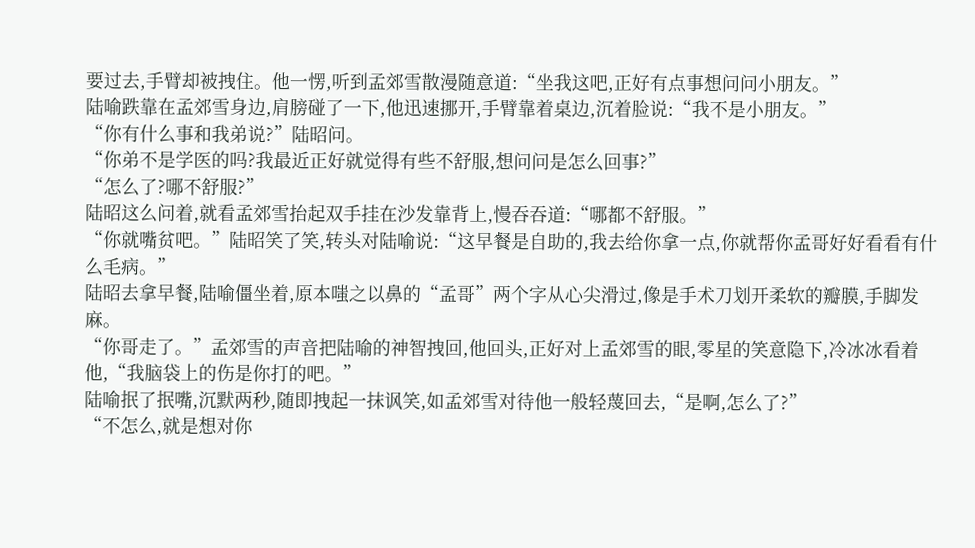要过去,手臂却被拽住。他一愣,听到孟郊雪散漫随意道:“坐我这吧,正好有点事想问问小朋友。”
陆喻跌靠在孟郊雪身边,肩膀碰了一下,他迅速挪开,手臂靠着桌边,沉着脸说:“我不是小朋友。”
“你有什么事和我弟说?”陆昭问。
“你弟不是学医的吗?我最近正好就觉得有些不舒服,想问问是怎么回事?”
“怎么了?哪不舒服?”
陆昭这么问着,就看孟郊雪抬起双手挂在沙发靠背上,慢吞吞道:“哪都不舒服。”
“你就嘴贫吧。”陆昭笑了笑,转头对陆喻说:“这早餐是自助的,我去给你拿一点,你就帮你孟哥好好看看有什么毛病。”
陆昭去拿早餐,陆喻僵坐着,原本嗤之以鼻的“孟哥”两个字从心尖滑过,像是手术刀划开柔软的瓣膜,手脚发麻。
“你哥走了。”孟郊雪的声音把陆喻的神智拽回,他回头,正好对上孟郊雪的眼,零星的笑意隐下,冷冰冰看着他,“我脑袋上的伤是你打的吧。”
陆喻抿了抿嘴,沉默两秒,随即拽起一抹讽笑,如孟郊雪对待他一般轻蔑回去,“是啊,怎么了?”
“不怎么,就是想对你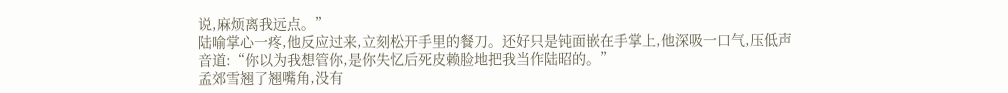说,麻烦离我远点。”
陆喻掌心一疼,他反应过来,立刻松开手里的餐刀。还好只是钝面嵌在手掌上,他深吸一口气,压低声音道:“你以为我想管你,是你失忆后死皮赖脸地把我当作陆昭的。”
孟郊雪翘了翘嘴角,没有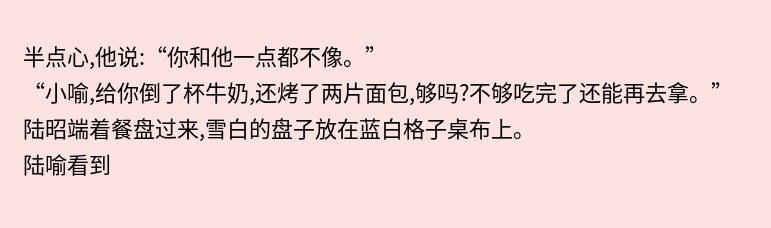半点心,他说:“你和他一点都不像。”
“小喻,给你倒了杯牛奶,还烤了两片面包,够吗?不够吃完了还能再去拿。”陆昭端着餐盘过来,雪白的盘子放在蓝白格子桌布上。
陆喻看到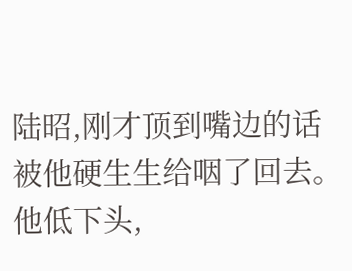陆昭,刚才顶到嘴边的话被他硬生生给咽了回去。他低下头,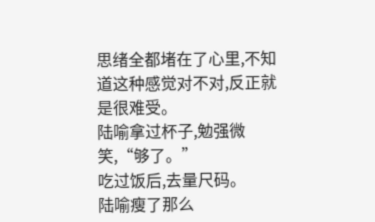思绪全都堵在了心里,不知道这种感觉对不对,反正就是很难受。
陆喻拿过杯子,勉强微笑,“够了。”
吃过饭后,去量尺码。
陆喻瘦了那么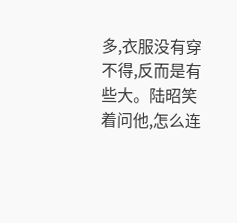多,衣服没有穿不得,反而是有些大。陆昭笑着问他,怎么连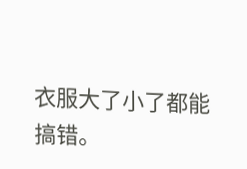衣服大了小了都能搞错。